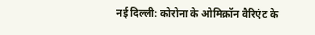नई दिल्ली: कोरोना के ओमिक्रॉन वैरिएंट के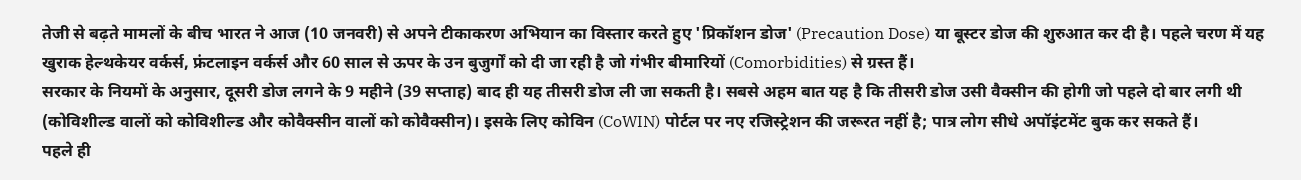तेजी से बढ़ते मामलों के बीच भारत ने आज (10 जनवरी) से अपने टीकाकरण अभियान का विस्तार करते हुए 'प्रिकॉशन डोज' (Precaution Dose) या बूस्टर डोज की शुरुआत कर दी है। पहले चरण में यह खुराक हेल्थकेयर वर्कर्स, फ्रंटलाइन वर्कर्स और 60 साल से ऊपर के उन बुजुर्गों को दी जा रही है जो गंभीर बीमारियों (Comorbidities) से ग्रस्त हैं।
सरकार के नियमों के अनुसार, दूसरी डोज लगने के 9 महीने (39 सप्ताह) बाद ही यह तीसरी डोज ली जा सकती है। सबसे अहम बात यह है कि तीसरी डोज उसी वैक्सीन की होगी जो पहले दो बार लगी थी (कोविशील्ड वालों को कोविशील्ड और कोवैक्सीन वालों को कोवैक्सीन)। इसके लिए कोविन (CoWIN) पोर्टल पर नए रजिस्ट्रेशन की जरूरत नहीं है; पात्र लोग सीधे अपॉइंटमेंट बुक कर सकते हैं।
पहले ही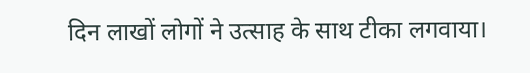दिन लाखों लोगों ने उत्साह के साथ टीका लगवाया।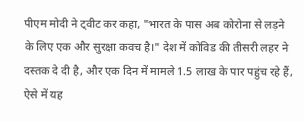पीएम मोदी ने ट्वीट कर कहा, "भारत के पास अब कोरोना से लड़ने के लिए एक और सुरक्षा कवच है।" देश में कोविड की तीसरी लहर ने दस्तक दे दी है, और एक दिन में मामले 1.5 लाख के पार पहुंच रहे हैं, ऐसे में यह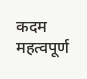कदम महत्वपूर्ण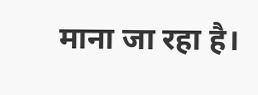माना जा रहा है।